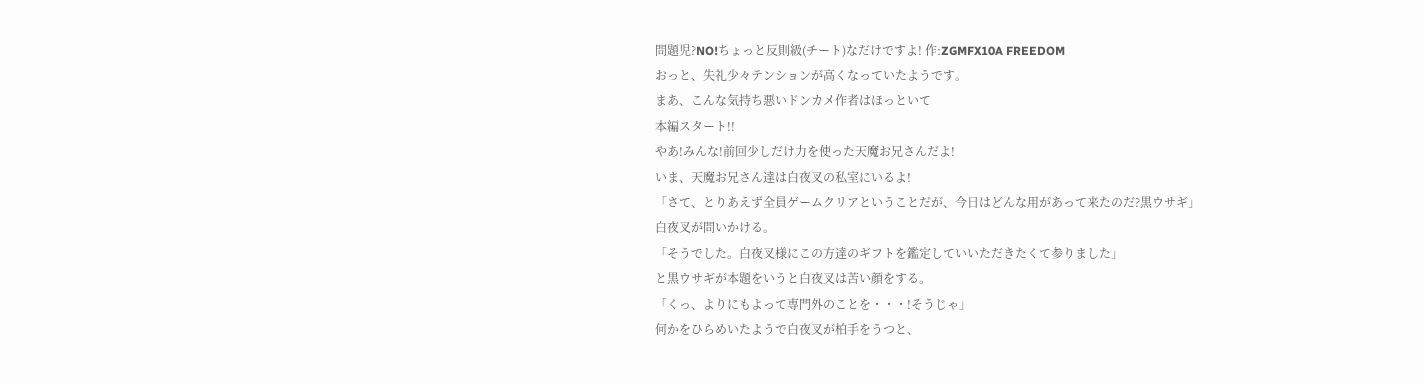問題児?NO!ちょっと反則級(チート)なだけですよ! 作:ZGMFX10A FREEDOM
おっと、失礼少々テンションが高くなっていたようです。
まあ、こんな気持ち悪いドンカメ作者はほっといて
本編スタート!!
やあ!みんな!前回少しだけ力を使った天魔お兄さんだよ!
いま、天魔お兄さん達は白夜叉の私室にいるよ!
「さて、とりあえず全員ゲームクリアということだが、今日はどんな用があって来たのだ?黒ウサギ」
白夜叉が問いかける。
「そうでした。白夜叉様にこの方達のギフトを鑑定していいただきたくて参りました」
と黒ウサギが本題をいうと白夜叉は苦い顔をする。
「くっ、よりにもよって専門外のことを・・・!そうじゃ」
何かをひらめいたようで白夜叉が柏手をうつと、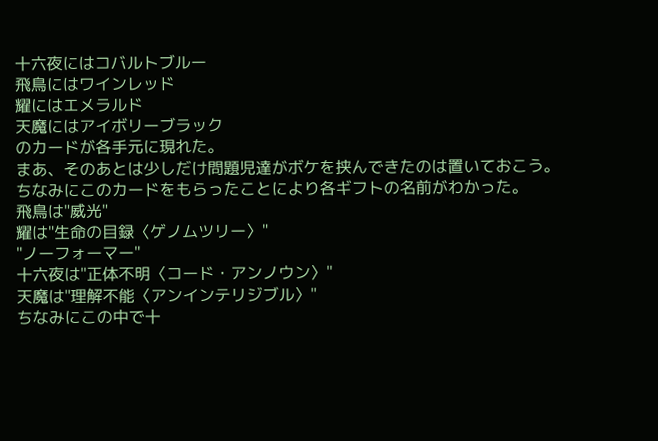十六夜にはコバルトブルー
飛鳥にはワインレッド
耀にはエメラルド
天魔にはアイボリーブラック
のカードが各手元に現れた。
まあ、そのあとは少しだけ問題児達がボケを挟んできたのは置いておこう。
ちなみにこのカードをもらったことにより各ギフトの名前がわかった。
飛鳥は"威光"
耀は"生命の目録〈ゲノムツリー〉"
"ノーフォーマー"
十六夜は"正体不明〈コード・アンノウン〉"
天魔は"理解不能〈アンインテリジブル〉"
ちなみにこの中で十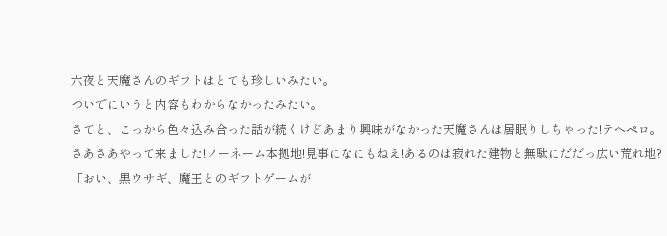六夜と天魔さんのギフトはとても珍しいみたい。
ついでにいうと内容もわからなかったみたい。
さてと、こっから色々込み合った話が続くけどあまり興味がなかった天魔さんは居眠りしちゃった!テヘペロ。
さあさあやって来ました!ノーネーム本拠地!見事になにもねえ!あるのは寂れた建物と無駄にだだっ広い荒れ地?
「おい、黒ウサギ、魔王とのギフトゲームが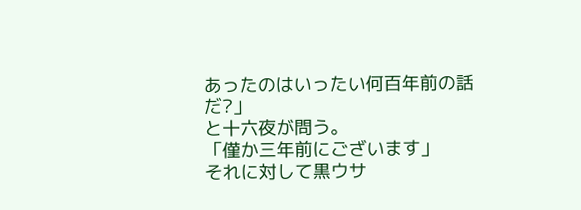あったのはいったい何百年前の話だ?」
と十六夜が問う。
「僅か三年前にございます」
それに対して黒ウサ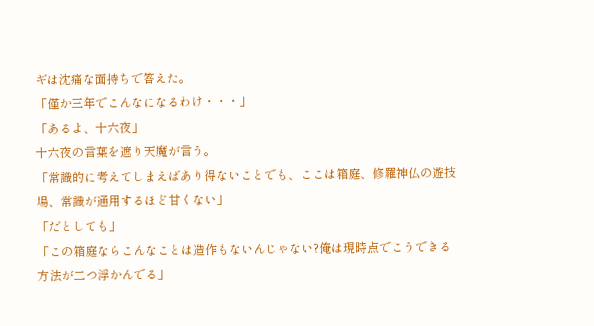ギは沈痛な面持ちで答えた。
「僅か三年でこんなになるわけ・・・」
「あるよ、十六夜」
十六夜の言葉を遮り天魔が言う。
「常識的に考えてしまえばあり得ないことでも、ここは箱庭、修羅神仏の遊技場、常識が通用するほど甘くない」
「だとしても」
「この箱庭ならこんなことは造作もないんじゃない?俺は現時点でこうできる方法が二つ浮かんでる」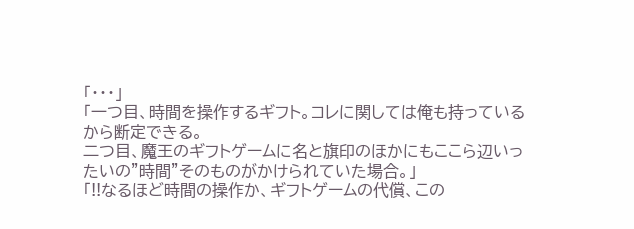「・・・」
「一つ目、時間を操作するギフト。コレに関しては俺も持っているから断定できる。
二つ目、魔王のギフトゲームに名と旗印のほかにもここら辺いったいの"時間"そのものがかけられていた場合。」
「!!なるほど時間の操作か、ギフトゲームの代償、この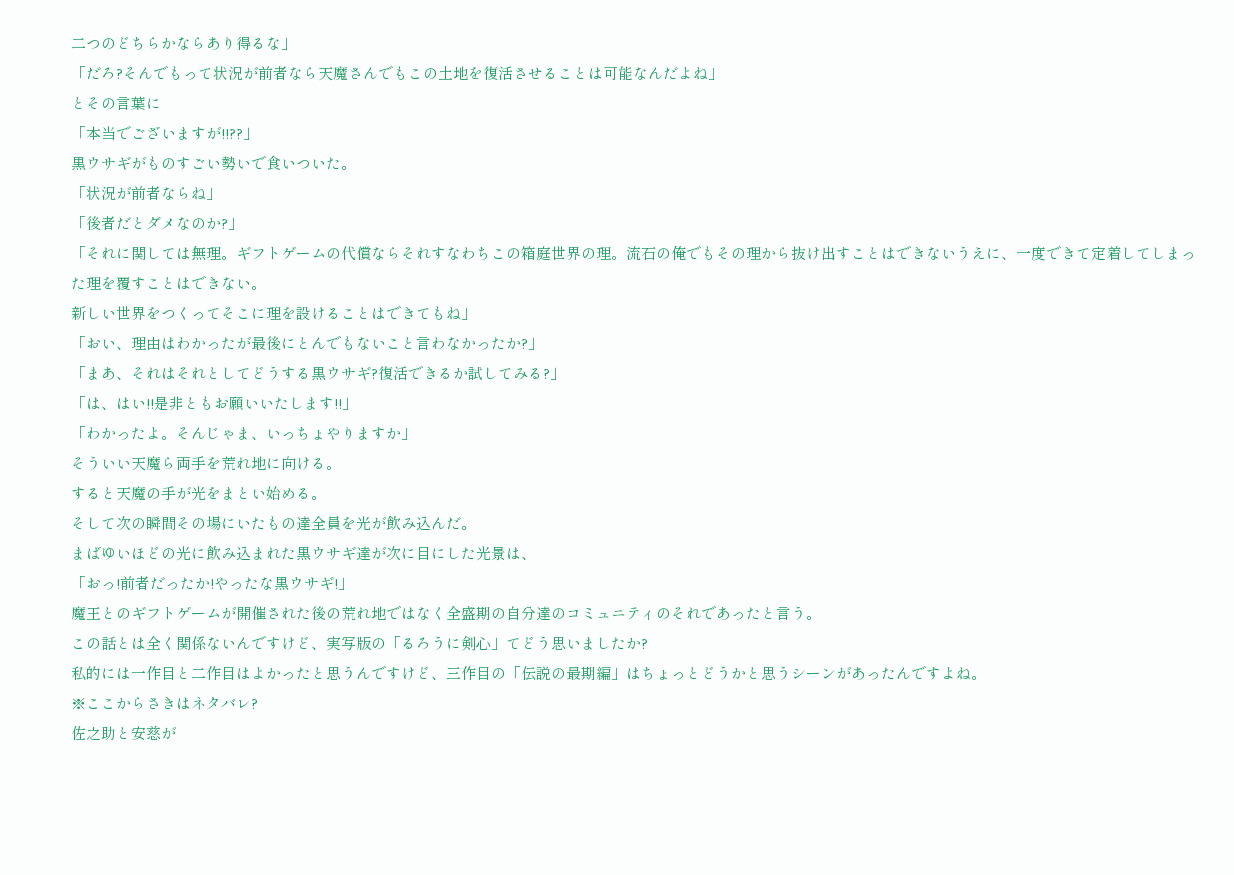二つのどちらかならあり得るな」
「だろ?そんでもって状況が前者なら天魔さんでもこの土地を復活させることは可能なんだよね」
とその言葉に
「本当でございますが!!??」
黒ウサギがものすごい勢いで食いついた。
「状況が前者ならね」
「後者だとダメなのか?」
「それに関しては無理。ギフトゲームの代償ならそれすなわちこの箱庭世界の理。流石の俺でもその理から抜け出すことはできないうえに、一度できて定着してしまった理を覆すことはできない。
新しい世界をつくってそこに理を設けることはできてもね」
「おい、理由はわかったが最後にとんでもないこと言わなかったか?」
「まあ、それはそれとしてどうする黒ウサギ?復活できるか試してみる?」
「は、はい!!是非ともお願いいたします!!」
「わかったよ。そんじゃま、いっちょやりますか」
そういい天魔ら両手を荒れ地に向ける。
すると天魔の手が光をまとい始める。
そして次の瞬間その場にいたもの達全員を光が飲み込んだ。
まばゆいほどの光に飲み込まれた黒ウサギ達が次に目にした光景は、
「おっ!前者だったか!やったな黒ウサギ!」
魔王とのギフトゲームが開催された後の荒れ地ではなく全盛期の自分達のコミュニティのそれであったと言う。
この話とは全く関係ないんですけど、実写版の「るろうに剣心」てどう思いましたか?
私的には一作目と二作目はよかったと思うんですけど、三作目の「伝説の最期編」はちょっとどうかと思うシーンがあったんですよね。
※ここからさきはネタバレ?
佐之助と安慈が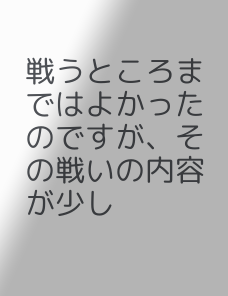戦うところまではよかったのですが、その戦いの内容が少し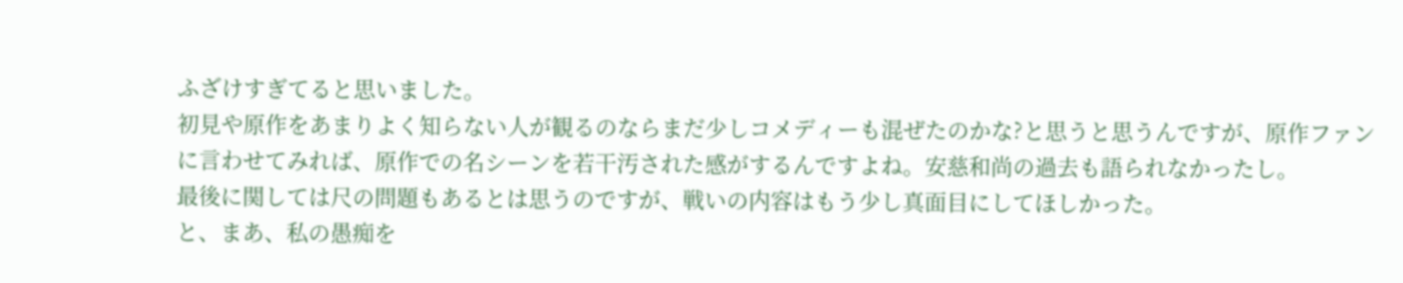ふざけすぎてると思いました。
初見や原作をあまりよく知らない人が観るのならまだ少しコメディーも混ぜたのかな?と思うと思うんですが、原作ファンに言わせてみれば、原作での名シーンを若干汚された感がするんですよね。安慈和尚の過去も語られなかったし。
最後に関しては尺の問題もあるとは思うのですが、戦いの内容はもう少し真面目にしてほしかった。
と、まあ、私の愚痴を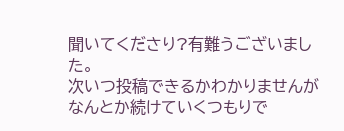聞いてくださり?有難うございました。
次いつ投稿できるかわかりませんがなんとか続けていくつもりで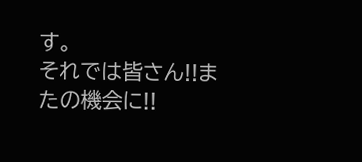す。
それでは皆さん!!またの機会に!!